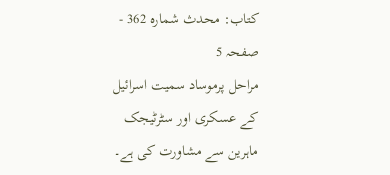کتاب: محدث شمارہ 362 - صفحہ 5
مراحل پرموساد سمیت اسرائیل کے عسکری اور سٹرٹیجک ماہرین سے مشاورت کی ہے۔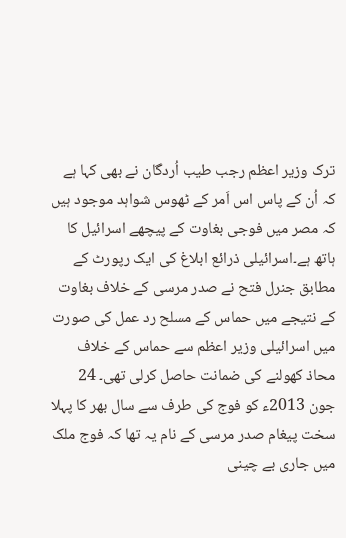ترک وزیر اعظم رجب طیب اُردگان نے بھی کہا ہے کہ اُن کے پاس اس اَمر کے ٹھوس شواہد موجود ہیں کہ مصر میں فوجی بغاوت کے پیچھے اسرائیل کا ہاتھ ہے۔اسرائیلی ذرائع ابلاغ کی ایک رپورٹ کے مطابق جنرل فتح نے صدر مرسی کے خلاف بغاوت کے نتیجے میں حماس کے مسلح رد عمل کی صورت میں اسرائیلی وزیر اعظم سے حماس کے خلاف محاذ کھولنے کی ضمانت حاصل کرلی تھی۔ 24 جون 2013ء کو فوج کی طرف سے سال بھر کا پہلا سخت پیغام صدر مرسی کے نام یہ تھا کہ فوج ملک میں جاری بے چینی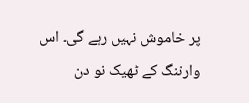پر خاموش نہیں رہے گی۔ اس وارننگ کے ٹھیک نو دن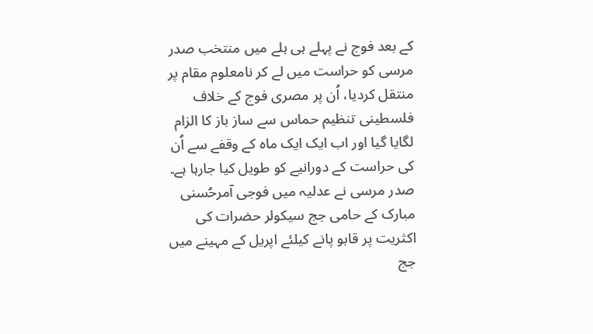کے بعد فوج نے پہلے ہی ہلے میں منتخب صدر مرسی کو حراست میں لے کر نامعلوم مقام پر منتقل کردیا، اُن پر مصری فوج کے خلاف فلسطینی تنظیم حماس سے ساز باز کا الزام لگایا گیا اور اب ایک ایک ماہ کے وقفے سے اُن کی حراست کے دورانیے کو طویل کیا جارہا ہے۔ صدر مرسی نے عدلیہ میں فوجی آمرحُسنی مبارک کے حامی جج سیکولر حضرات کی اکثریت پر قابو پانے کیلئے اپریل کے مہینے میں جج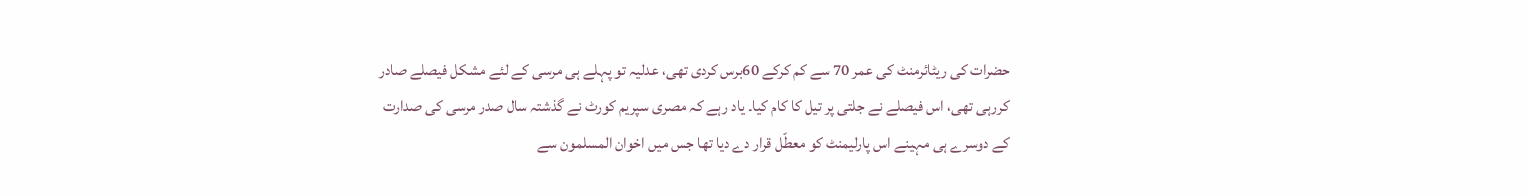حضرات کی ریٹائرمنٹ کی عمر 70 سے کم کرکے 60برس کردی تھی، عدلیہ تو پہلے ہی مرسی کے لئے مشکل فیصلے صادر کررہی تھی، اس فیصلے نے جلتی پر تیل کا کام کیا۔ یاد رہے کہ مصری سپریم کورٹ نے گذشتہ سال صدر مرسی کی صدارت کے دوسرے ہی مہینے اس پارلیمنٹ کو معطّل قرار دے دیا تھا جس میں اخوان المسلمون سے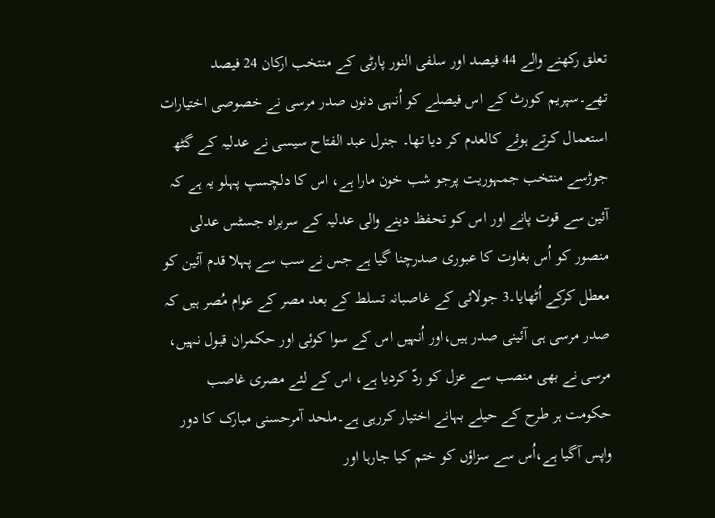تعلق رکھنے والے 44 فیصد اور سلفی النور پارٹی کے منتخب ارکان 24 فیصد تھے۔سپریم کورٹ کے اس فیصلے کو اُنہی دنوں صدر مرسی نے خصوصی اختیارات استعمال کرتے ہوئے کالعدم کر دیا تھا۔ جنرل عبد الفتاح سیسی نے عدلیہ کے گٹھ جوڑسے منتخب جمہوریت پرجو شب خون مارا ہے، اس کا دلچسپ پہلو یہ ہے کہ آئین سے قوت پانے اور اس کو تحفظ دینے والی عدلیہ کے سربراہ جسٹس عدلی منصور کو اُس بغاوت کا عبوری صدرچنا گیا ہے جس نے سب سے پہلا قدم آئین کو معطل کرکے اُٹھایا۔3 جولائی کے غاصبانہ تسلط کے بعد مصر کے عوام مُصر ہیں کہ صدر مرسی ہی آئینی صدر ہیں،اور اُنہیں اس کے سوا کوئی اور حکمران قبول نہیں، مرسی نے بھی منصب سے عزل کو ردّ کردیا ہے، اس کے لئے مصری غاصب حکومت ہر طرح کے حیلے بہانے اختیار کررہی ہے۔ملحد آمرحسنی مبارک کا دور واپس آگیا ہے،اُس سے سزاؤں کو ختم کیا جارہا اور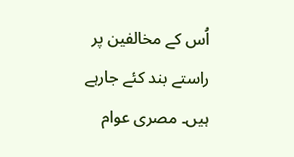اُس کے مخالفین پر راستے بند کئے جارہے ہیں۔ مصری عوام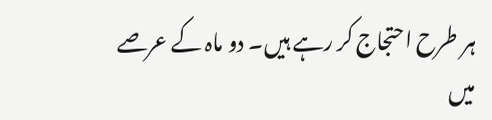ہر طرح احتجاج کر رہے ہیں۔ دو ماہ کے عرصے میں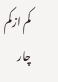کم ازکم چار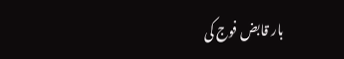بار قابض فوج کی